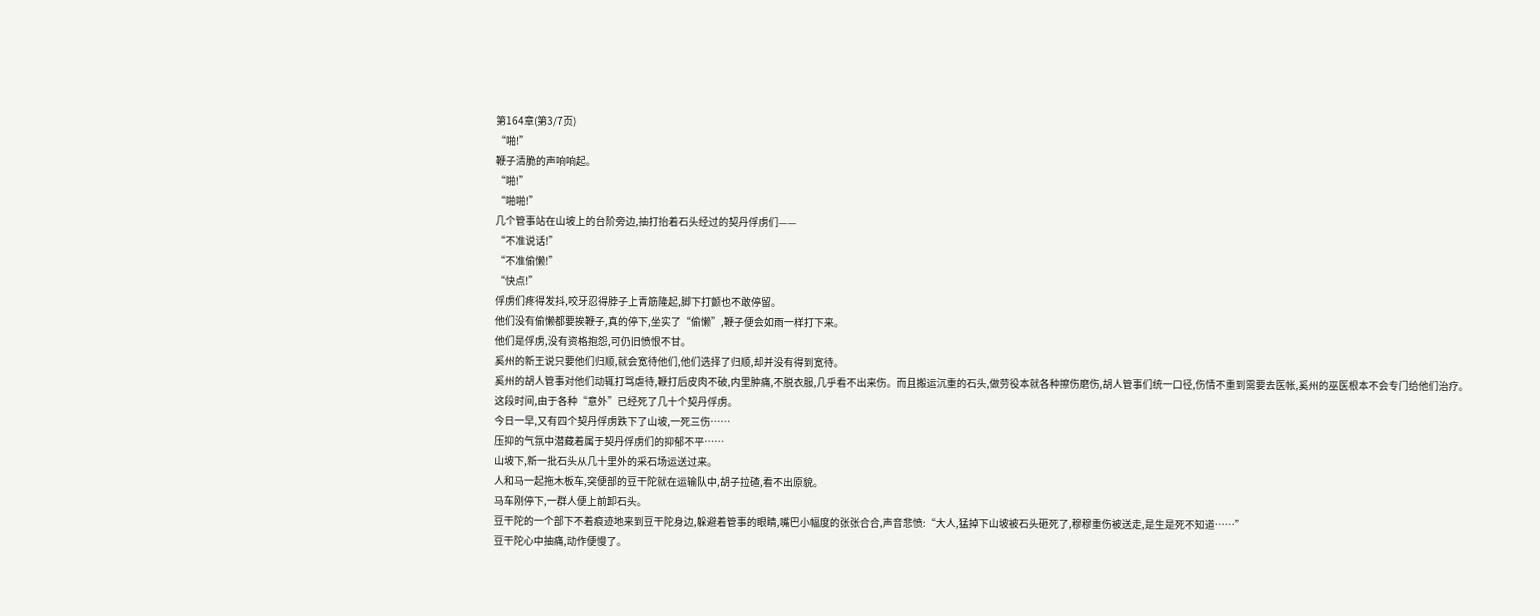第164章(第3/7页)
“啪!”
鞭子清脆的声响响起。
“啪!”
“啪啪!”
几个管事站在山坡上的台阶旁边,抽打抬着石头经过的契丹俘虏们——
“不准说话!”
“不准偷懒!”
“快点!”
俘虏们疼得发抖,咬牙忍得脖子上青筋隆起,脚下打颤也不敢停留。
他们没有偷懒都要挨鞭子,真的停下,坐实了“偷懒”,鞭子便会如雨一样打下来。
他们是俘虏,没有资格抱怨,可仍旧愤恨不甘。
奚州的新王说只要他们归顺,就会宽待他们,他们选择了归顺,却并没有得到宽待。
奚州的胡人管事对他们动辄打骂虐待,鞭打后皮肉不破,内里肿痛,不脱衣服,几乎看不出来伤。而且搬运沉重的石头,做劳役本就各种擦伤磨伤,胡人管事们统一口径,伤情不重到需要去医帐,奚州的巫医根本不会专门给他们治疗。
这段时间,由于各种“意外”已经死了几十个契丹俘虏。
今日一早,又有四个契丹俘虏跌下了山坡,一死三伤……
压抑的气氛中潜藏着属于契丹俘虏们的抑郁不平……
山坡下,新一批石头从几十里外的采石场运送过来。
人和马一起拖木板车,突便部的豆干陀就在运输队中,胡子拉碴,看不出原貌。
马车刚停下,一群人便上前卸石头。
豆干陀的一个部下不着痕迹地来到豆干陀身边,躲避着管事的眼睛,嘴巴小幅度的张张合合,声音悲愤:“大人,猛掉下山坡被石头砸死了,穆穆重伤被送走,是生是死不知道……”
豆干陀心中抽痛,动作便慢了。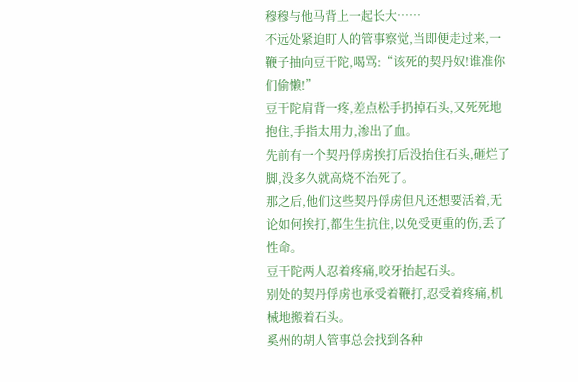穆穆与他马背上一起长大……
不远处紧迫盯人的管事察觉,当即便走过来,一鞭子抽向豆干陀,喝骂:“该死的契丹奴!谁准你们偷懒!”
豆干陀肩背一疼,差点松手扔掉石头,又死死地抱住,手指太用力,渗出了血。
先前有一个契丹俘虏挨打后没抬住石头,砸烂了脚,没多久就高烧不治死了。
那之后,他们这些契丹俘虏但凡还想要活着,无论如何挨打,都生生抗住,以免受更重的伤,丢了性命。
豆干陀两人忍着疼痛,咬牙抬起石头。
别处的契丹俘虏也承受着鞭打,忍受着疼痛,机械地搬着石头。
奚州的胡人管事总会找到各种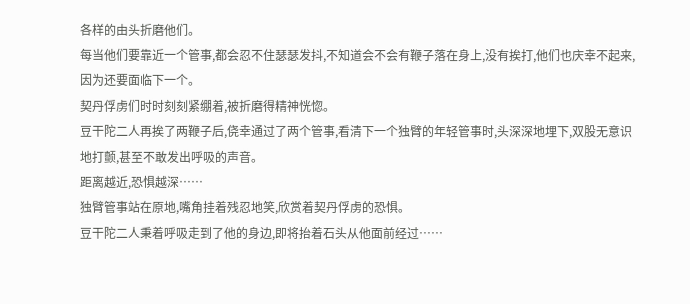各样的由头折磨他们。
每当他们要靠近一个管事,都会忍不住瑟瑟发抖,不知道会不会有鞭子落在身上,没有挨打,他们也庆幸不起来,因为还要面临下一个。
契丹俘虏们时时刻刻紧绷着,被折磨得精神恍惚。
豆干陀二人再挨了两鞭子后,侥幸通过了两个管事,看清下一个独臂的年轻管事时,头深深地埋下,双股无意识地打颤,甚至不敢发出呼吸的声音。
距离越近,恐惧越深……
独臂管事站在原地,嘴角挂着残忍地笑,欣赏着契丹俘虏的恐惧。
豆干陀二人秉着呼吸走到了他的身边,即将抬着石头从他面前经过……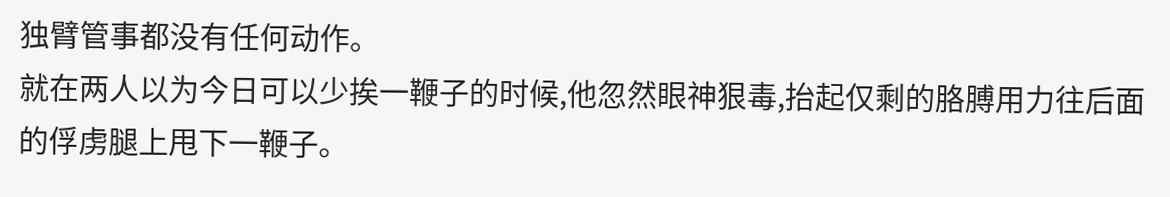独臂管事都没有任何动作。
就在两人以为今日可以少挨一鞭子的时候,他忽然眼神狠毒,抬起仅剩的胳膊用力往后面的俘虏腿上甩下一鞭子。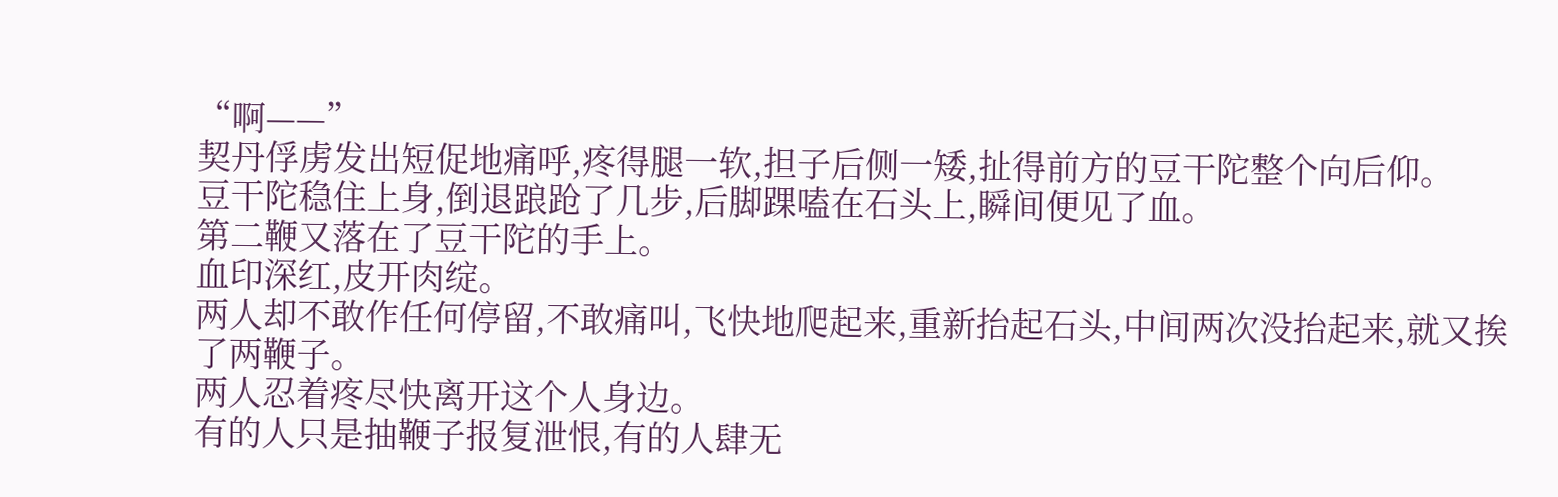“啊——”
契丹俘虏发出短促地痛呼,疼得腿一软,担子后侧一矮,扯得前方的豆干陀整个向后仰。
豆干陀稳住上身,倒退踉跄了几步,后脚踝嗑在石头上,瞬间便见了血。
第二鞭又落在了豆干陀的手上。
血印深红,皮开肉绽。
两人却不敢作任何停留,不敢痛叫,飞快地爬起来,重新抬起石头,中间两次没抬起来,就又挨了两鞭子。
两人忍着疼尽快离开这个人身边。
有的人只是抽鞭子报复泄恨,有的人肆无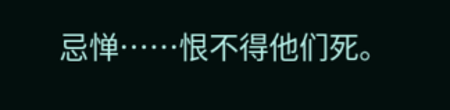忌惮……恨不得他们死。